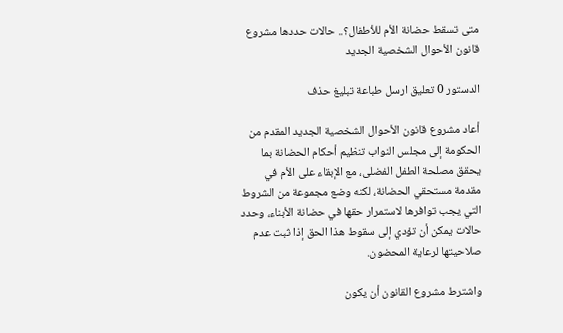متى تسقط حضانة الأم للأطفال؟.. حالات حددها مشروع قانون الأحوال الشخصية الجديد

الدستور 0 تعليق ارسل طباعة تبليغ حذف

أعاد مشروع قانون الأحوال الشخصية الجديد المقدم من الحكومة إلى مجلس النواب تنظيم أحكام الحضانة بما يحقق مصلحة الطفل الفضلى، مع الإبقاء على الأم في مقدمة مستحقي الحضانة، لكنه وضع مجموعة من الشروط التي يجب توافرها لاستمرار حقها في حضانة الأبناء، وحدد حالات يمكن أن تؤدي إلى سقوط هذا الحق إذا ثبت عدم صلاحيتها لرعاية المحضون.

واشترط مشروع القانون أن يكون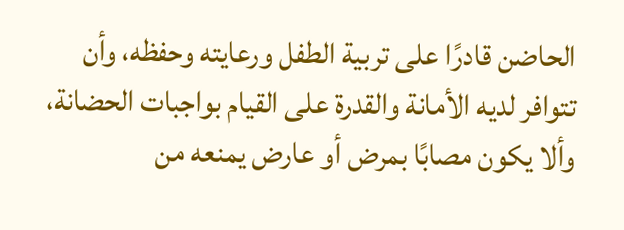الحاضن قادرًا على تربية الطفل ورعايته وحفظه، وأن تتوافر لديه الأمانة والقدرة على القيام بواجبات الحضانة، وألا يكون مصابًا بمرض أو عارض يمنعه من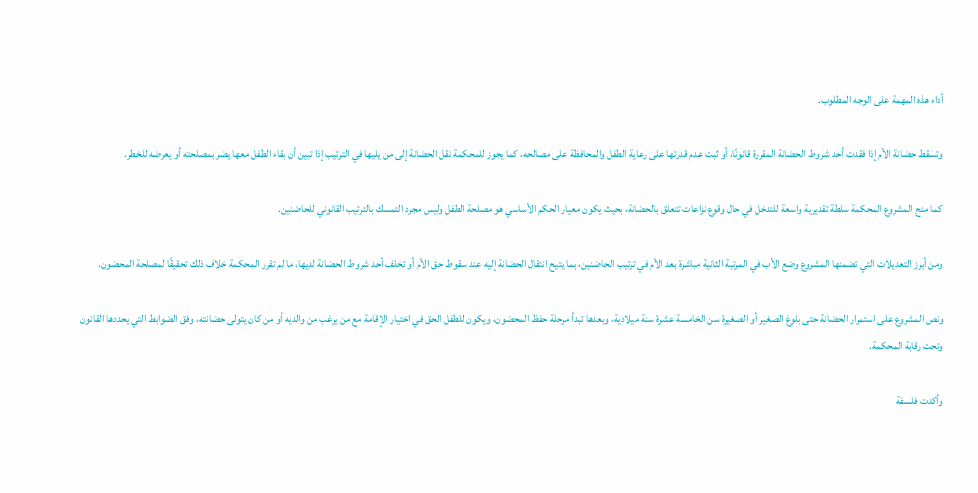أداء هذه المهمة على الوجه المطلوب.

وتسقط حضانة الأم إذا فقدت أحد شروط الحضانة المقررة قانونًا، أو ثبت عدم قدرتها على رعاية الطفل والمحافظة على مصالحه، كما يجوز للمحكمة نقل الحضانة إلى من يليها في الترتيب إذا تبين أن بقاء الطفل معها يضر بمصلحته أو يعرضه للخطر.

كما منح المشروع المحكمة سلطة تقديرية واسعة للتدخل في حال وقوع نزاعات تتعلق بالحضانة، بحيث يكون معيار الحكم الأساسي هو مصلحة الطفل وليس مجرد التمسك بالترتيب القانوني للحاضنين.

ومن أبرز التعديلات التي تضمنها المشروع وضع الأب في المرتبة الثانية مباشرة بعد الأم في ترتيب الحاضنين، بما يتيح انتقال الحضانة إليه عند سقوط حق الأم أو تخلف أحد شروط الحضانة لديها، ما لم تقرر المحكمة خلاف ذلك تحقيقًا لمصلحة المحضون.

ونص المشروع على استمرار الحضانة حتى بلوغ الصغير أو الصغيرة سن الخامسة عشرة سنة ميلادية، وبعدها تبدأ مرحلة حفظ المحضون، ويكون للطفل الحق في اختيار الإقامة مع من يرغب من والديه أو من كان يتولى حضانته، وفق الضوابط التي يحددها القانون وتحت رقابة المحكمة.

وأكدت فلسفة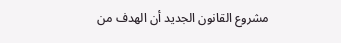مشروع القانون الجديد أن الهدف من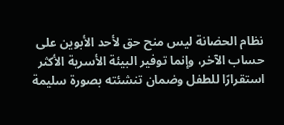نظام الحضانة ليس منح حق لأحد الأبوين على حساب الآخر، وإنما توفير البيئة الأسرية الأكثر استقرارًا للطفل وضمان تنشئته بصورة سليمة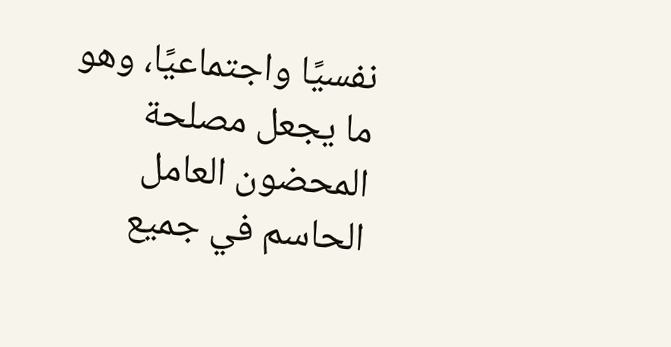نفسيًا واجتماعيًا، وهو ما يجعل مصلحة المحضون العامل الحاسم في جميع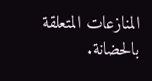المنازعات المتعلقة بالحضانة.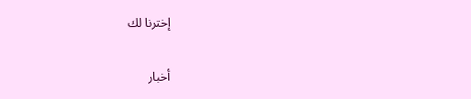إخترنا لك

أخبار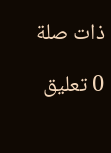ذات صلة

0 تعليق